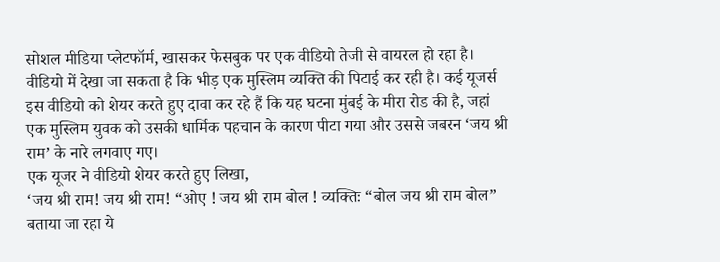सोशल मीडिया प्लेटफॉर्म, खासकर फेसबुक पर एक वीडियो तेजी से वायरल हो रहा है। वीडियो में देखा जा सकता है कि भीड़ एक मुस्लिम व्यक्ति की पिटाई कर रही है। कई यूजर्स इस वीडियो को शेयर करते हुए दावा कर रहे हैं कि यह घटना मुंबई के मीरा रोड की है, जहां एक मुस्लिम युवक को उसकी धार्मिक पहचान के कारण पीटा गया और उससे जबरन ‘जय श्री राम’ के नारे लगवाए गए।
एक यूजर ने वीडियो शेयर करते हुए लिखा,
‘जय श्री राम! जय श्री राम! “ओए ! जय श्री राम बोल ! व्यक्तिः “बोल जय श्री राम बोल” बताया जा रहा ये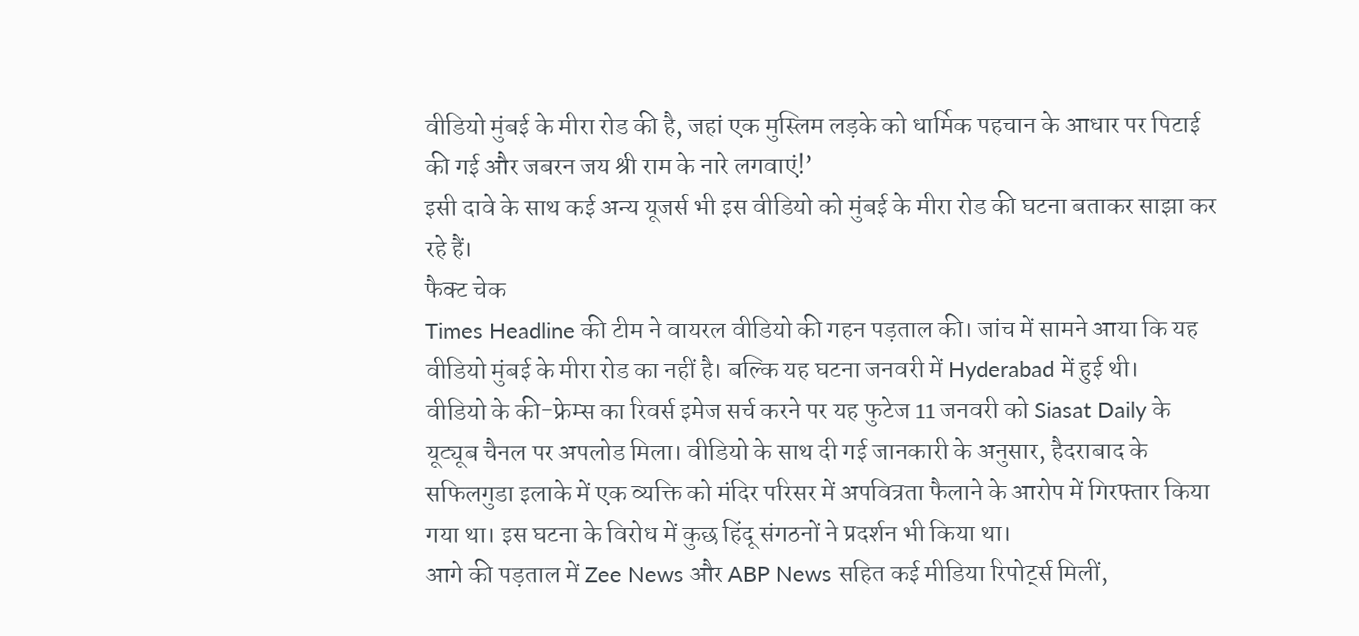वीडियो मुंबई के मीरा रोड की है, जहां एक मुस्लिम लड़के को धार्मिक पहचान के आधार पर पिटाई की गई और जबरन जय श्री राम के नारे लगवाएं!’
इसी दावे के साथ कई अन्य यूजर्स भी इस वीडियो को मुंबई के मीरा रोड की घटना बताकर साझा कर रहे हैं।
फैक्ट चेक
Times Headline की टीम ने वायरल वीडियो की गहन पड़ताल की। जांच में सामने आया कि यह वीडियो मुंबई के मीरा रोड का नहीं है। बल्कि यह घटना जनवरी में Hyderabad में हुई थी।
वीडियो के की-फ्रेम्स का रिवर्स इमेज सर्च करने पर यह फुटेज 11 जनवरी को Siasat Daily के यूट्यूब चैनल पर अपलोड मिला। वीडियो के साथ दी गई जानकारी के अनुसार, हैदराबाद के सफिलगुडा इलाके में एक व्यक्ति को मंदिर परिसर में अपवित्रता फैलाने के आरोप में गिरफ्तार किया गया था। इस घटना के विरोध में कुछ हिंदू संगठनों ने प्रदर्शन भी किया था।
आगे की पड़ताल में Zee News और ABP News सहित कई मीडिया रिपोर्ट्स मिलीं,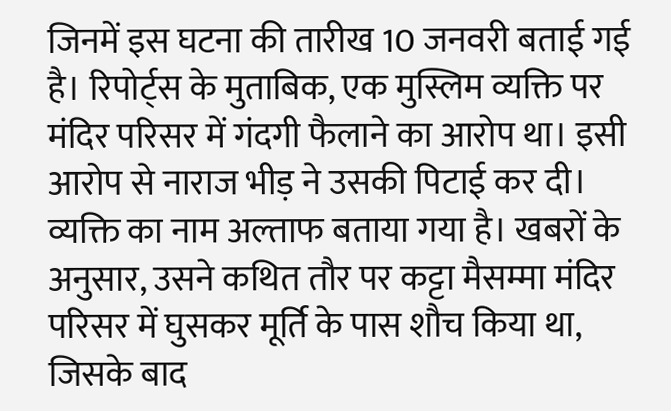जिनमें इस घटना की तारीख 10 जनवरी बताई गई है। रिपोर्ट्स के मुताबिक, एक मुस्लिम व्यक्ति पर मंदिर परिसर में गंदगी फैलाने का आरोप था। इसी आरोप से नाराज भीड़ ने उसकी पिटाई कर दी। व्यक्ति का नाम अल्ताफ बताया गया है। खबरों के अनुसार, उसने कथित तौर पर कट्टा मैसम्मा मंदिर परिसर में घुसकर मूर्ति के पास शौच किया था, जिसके बाद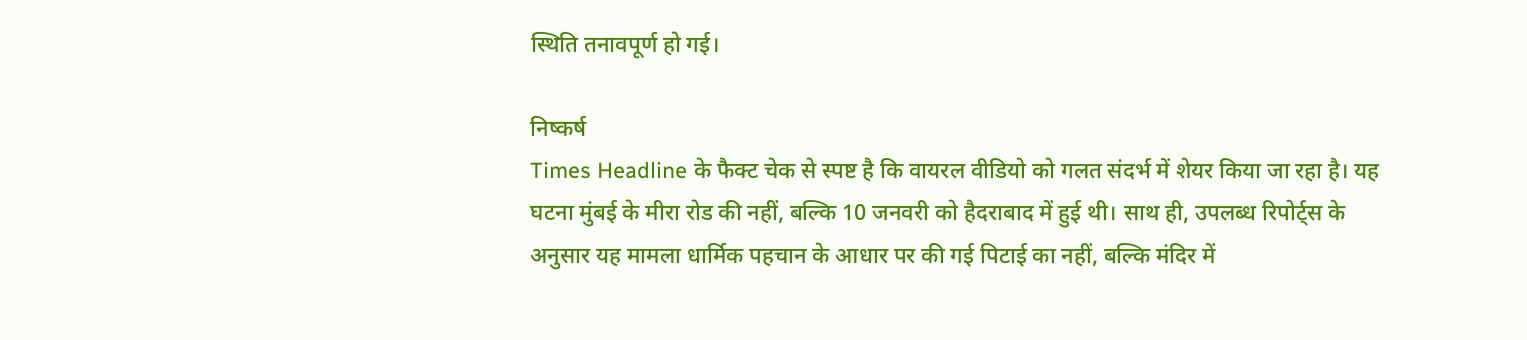स्थिति तनावपूर्ण हो गई।

निष्कर्ष
Times Headline के फैक्ट चेक से स्पष्ट है कि वायरल वीडियो को गलत संदर्भ में शेयर किया जा रहा है। यह घटना मुंबई के मीरा रोड की नहीं, बल्कि 10 जनवरी को हैदराबाद में हुई थी। साथ ही, उपलब्ध रिपोर्ट्स के अनुसार यह मामला धार्मिक पहचान के आधार पर की गई पिटाई का नहीं, बल्कि मंदिर में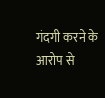गंदगी करने के आरोप से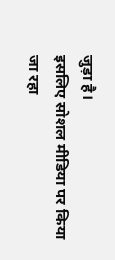जुड़ा है।
इसलिए सोशल मीडिया पर किया जा रहा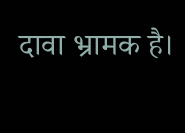दावा भ्रामक है।